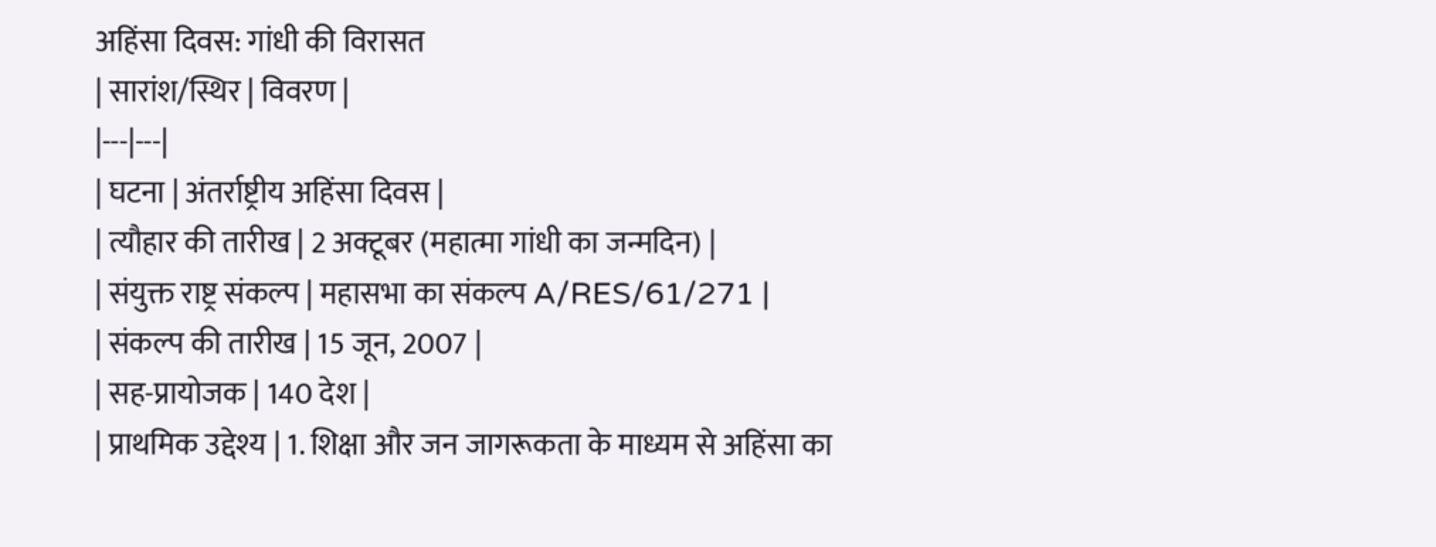अहिंसा दिवस: गांधी की विरासत
| सारांश/स्थिर | विवरण |
|---|---|
| घटना | अंतर्राष्ट्रीय अहिंसा दिवस |
| त्यौहार की तारीख | 2 अक्टूबर (महात्मा गांधी का जन्मदिन) |
| संयुक्त राष्ट्र संकल्प | महासभा का संकल्प A/RES/61/271 |
| संकल्प की तारीख | 15 जून, 2007 |
| सह-प्रायोजक | 140 देश |
| प्राथमिक उद्देश्य | 1. शिक्षा और जन जागरूकता के माध्यम से अहिंसा का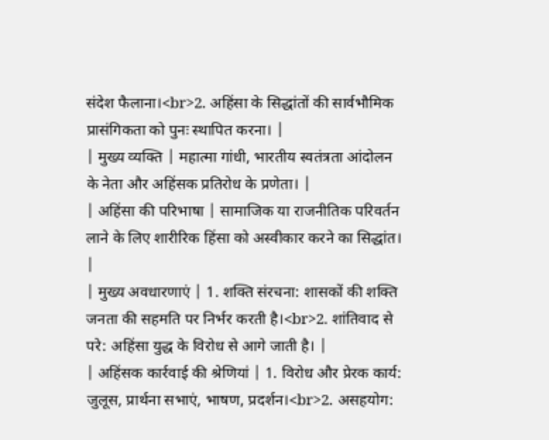संदेश फैलाना।<br>2. अहिंसा के सिद्धांतों की सार्वभौमिक प्रासंगिकता को पुनः स्थापित करना। |
| मुख्य व्यक्ति | महात्मा गांधी, भारतीय स्वतंत्रता आंदोलन के नेता और अहिंसक प्रतिरोध के प्रणेता। |
| अहिंसा की परिभाषा | सामाजिक या राजनीतिक परिवर्तन लाने के लिए शारीरिक हिंसा को अस्वीकार करने का सिद्धांत। |
| मुख्य अवधारणाएं | 1. शक्ति संरचना: शासकों की शक्ति जनता की सहमति पर निर्भर करती है।<br>2. शांतिवाद से परे: अहिंसा युद्ध के विरोध से आगे जाती है। |
| अहिंसक कार्रवाई की श्रेणियां | 1. विरोध और प्रेरक कार्य: जुलूस, प्रार्थना सभाएं, भाषण, प्रदर्शन।<br>2. असहयोग: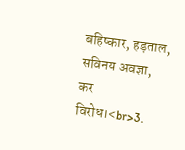बहिष्कार, हड़ताल, सविनय अवज्ञा, कर विरोध।<br>3.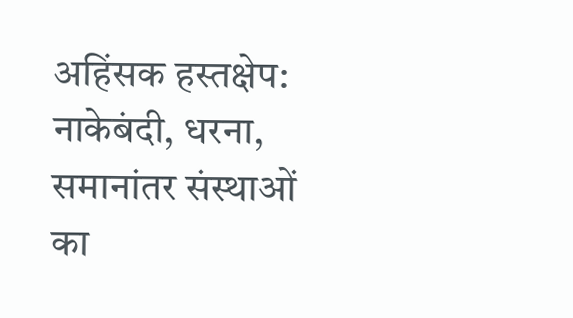अहिंसक हस्तक्षेप: नाकेबंदी, धरना, समानांतर संस्थाओं का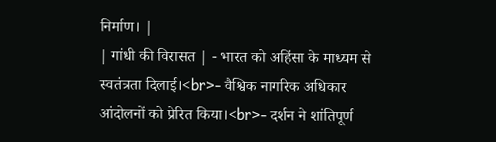निर्माण। |
| गांधी की विरासत | - भारत को अहिंसा के माध्यम से स्वतंत्रता दिलाई।<br>- वैश्विक नागरिक अधिकार आंदोलनों को प्रेरित किया।<br>- दर्शन ने शांतिपूर्ण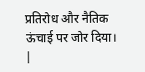प्रतिरोध और नैतिक ऊंचाई पर जोर दिया। |